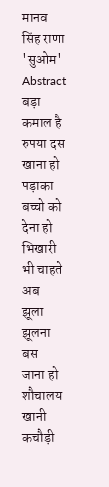मानव सिंह राणा 'सुओम'
Abstract
बड़ा कमाल है
रुपया दस
खाना हो पड़ाका
बच्चो को देना हो
भिखारी भी चाहते अब
झूला झूलना बस
जाना हो शौचालय
खानी कचौड़ी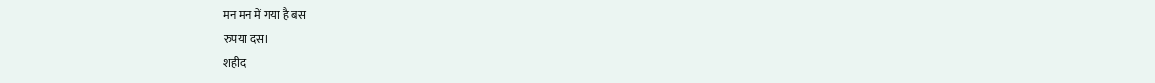मन मन में गया है बस
रुपया दस।
शहीद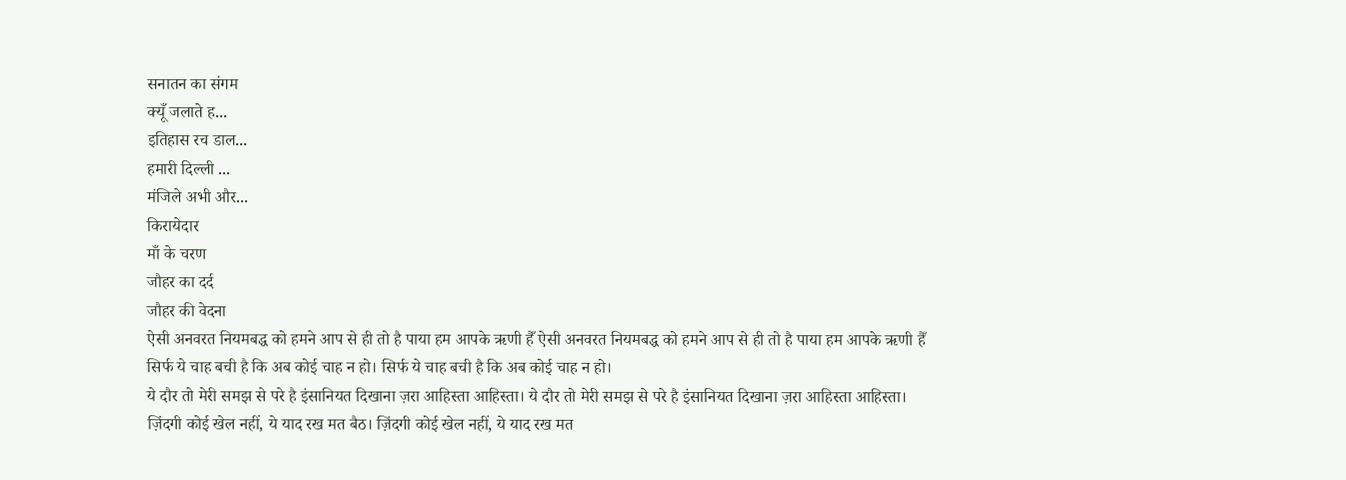सनातन का संगम
क्यूँ जलाते ह...
इतिहास रच डाल...
हमारी दिल्ली ...
मंजिले अभी और...
किरायेदार
माँ के चरण
जौहर का दर्द
जौहर की वेदना
ऐसी अनवरत नियमबद्ध को हमने आप से ही तो है पाया हम आपके ऋणी हैँ ऐसी अनवरत नियमबद्ध को हमने आप से ही तो है पाया हम आपके ऋणी हैँ
सिर्फ ये चाह बची है कि अब कोई चाह न हो। सिर्फ ये चाह बची है कि अब कोई चाह न हो।
ये दौर तो मेरी समझ से परे है इंसानियत दिखाना ज़रा आहिस्ता आहिस्ता। ये दौर तो मेरी समझ से परे है इंसानियत दिखाना ज़रा आहिस्ता आहिस्ता।
ज़िंदगी कोई खेल नहीं, ये याद रख मत बैठ। ज़िंदगी कोई खेल नहीं, ये याद रख मत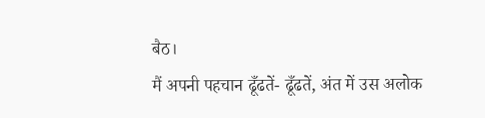बैठ।
मैं अपनी पहचान ढूँढतें- ढूँढतें, अंत में उस अलोक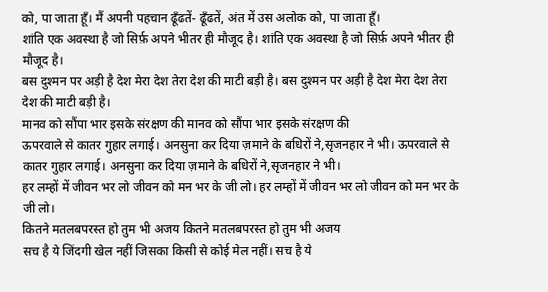को, पा जाता हूँ। मैं अपनी पहचान ढूँढतें- ढूँढतें, अंत में उस अलोक को, पा जाता हूँ।
शांति एक अवस्था है जो सिर्फ़ अपने भीतर ही मौजूद है। शांति एक अवस्था है जो सिर्फ़ अपने भीतर ही मौजूद है।
बस दुश्मन पर अड़ी है देश मेरा देश तेरा देश की माटी बड़ी है। बस दुश्मन पर अड़ी है देश मेरा देश तेरा देश की माटी बड़ी है।
मानव को सौंपा भार इसके संरक्षण की मानव को सौंपा भार इसके संरक्षण की
ऊपरवाले से कातर गुहार लगाई। अनसुना कर दिया ज़माने के बधिरों ने,सृजनहार ने भी। ऊपरवाले से कातर गुहार लगाई। अनसुना कर दिया ज़माने के बधिरों ने,सृजनहार ने भी।
हर लम्हों में जीवन भर लो जीवन को मन भर के जी लो। हर लम्हों में जीवन भर लो जीवन को मन भर के जी लो।
कितने मतलबपरस्त हो तुम भी अजय कितने मतलबपरस्त हो तुम भी अजय
सच है ये जिंदगी खेल नहीं जिसका किसी से कोई मेल नहीं। सच है ये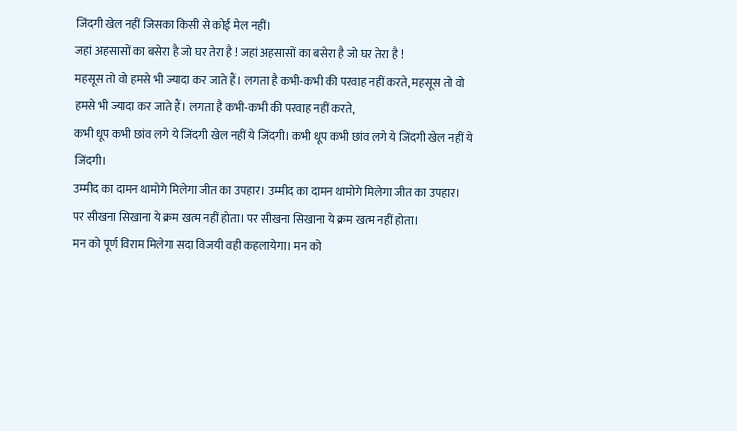जिंदगी खेल नहीं जिसका किसी से कोई मेल नहीं।
जहां अहसासों का बसेरा है जो घर तेरा है ! जहां अहसासों का बसेरा है जो घर तेरा है !
महसूस तो वो हमसे भी ज्यादा कर जाते हैं। लगता है कभी-कभी की परवाह नहीं करते, महसूस तो वो हमसे भी ज्यादा कर जाते हैं। लगता है कभी-कभी की परवाह नहीं करते,
कभी धूप कभी छांव लगे ये जिंदगी खेल नहीं ये जिंदगी। कभी धूप कभी छांव लगे ये जिंदगी खेल नहीं ये जिंदगी।
उम्मीद का दामन थामोगे मिलेगा जीत का उपहार। उम्मीद का दामन थामोगे मिलेगा जीत का उपहार।
पर सीखना सिखाना ये क्रम खत्म नहीं होता। पर सीखना सिखाना ये क्रम खत्म नहीं होता।
मन को पूर्ण विराम मिलेगा सदा विजयी वही कहलायेगा। मन को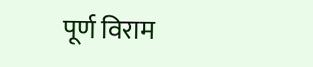पूर्ण विराम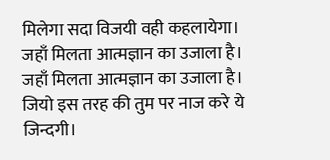मिलेगा सदा विजयी वही कहलायेगा।
जहाँ मिलता आत्मज्ञान का उजाला है। जहाँ मिलता आत्मज्ञान का उजाला है।
जियो इस तरह की तुम पर नाज करे ये जिन्दगी।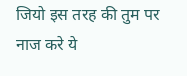जियो इस तरह की तुम पर नाज करे ये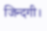जिन्दगी।